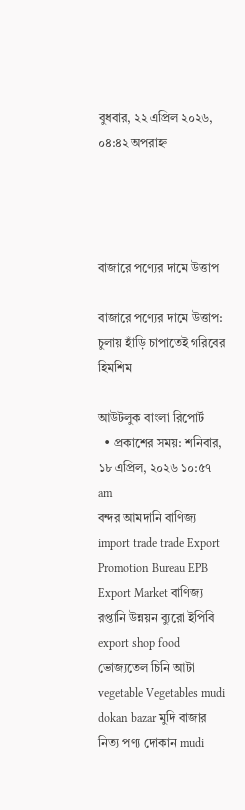বুধবার, ২২ এপ্রিল ২০২৬, ০৪:৪২ অপরাহ্ন




বাজারে পণ্যের দামে উত্তাপ

বাজারে পণ্যের দামে উত্তাপ: চুলায় হাঁড়ি চাপাতেই গরিবের হিমশিম

আউটলুক বাংলা রিপোর্ট
  • প্রকাশের সময়: শনিবার, ১৮ এপ্রিল, ২০২৬ ১০:৫৭ am
বন্দর আমদানি বাণিজ্য import trade trade Export Promotion Bureau EPB Export Market বাণিজ্য রপ্তানি উন্নয়ন ব্যুরো ইপিবি export shop food ভোজ্যতেল চিনি আটা vegetable Vegetables mudi dokan bazar মুদি বাজার নিত্য পণ্য দোকান mudi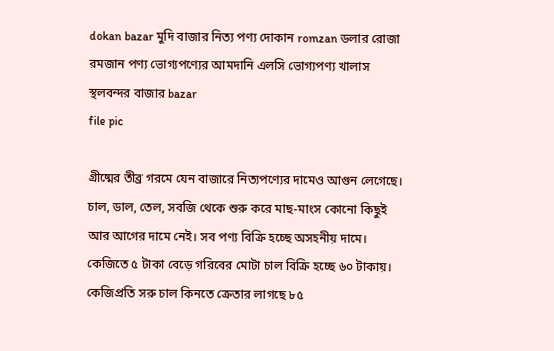dokan bazar মুদি বাজার নিত্য পণ্য দোকান romzan ডলার রোজা রমজান পণ্য ভোগ্যপণ্যের আমদানি এলসি ভোগ্যপণ্য খালাস স্থলবন্দর বাজার bazar
file pic

গ্রীষ্মের তীব্র গরমে যেন বাজারে নিত্যপণ্যের দামেও আগুন লেগেছে। চাল, ডাল, তেল, সবজি থেকে শুরু করে মাছ-মাংস কোনো কিছুই আর আগের দামে নেই। সব পণ্য বিক্রি হচ্ছে অসহনীয় দামে। কেজিতে ৫ টাকা বেড়ে গরিবের মোটা চাল বিক্রি হচ্ছে ৬০ টাকায়। কেজিপ্রতি সরু চাল কিনতে ক্রেতার লাগছে ৮৫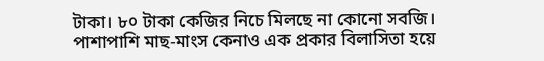টাকা। ৮০ টাকা কেজির নিচে মিলছে না কোনো সবজি। পাশাপাশি মাছ-মাংস কেনাও এক প্রকার বিলাসিতা হয়ে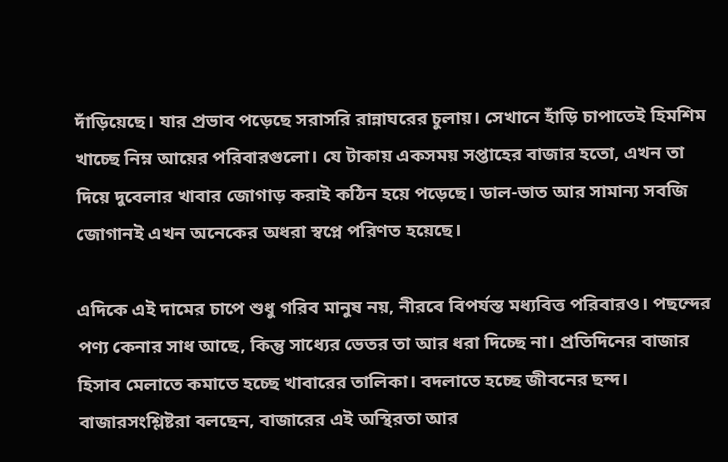দাঁড়িয়েছে। যার প্রভাব পড়েছে সরাসরি রান্নাঘরের চুলায়। সেখানে হাঁড়ি চাপাতেই হিমশিম খাচ্ছে নিম্ন আয়ের পরিবারগুলো। যে টাকায় একসময় সপ্তাহের বাজার হতো, এখন তা দিয়ে দুবেলার খাবার জোগাড় করাই কঠিন হয়ে পড়েছে। ডাল-ভাত আর সামান্য সবজি জোগানই এখন অনেকের অধরা স্বপ্নে পরিণত হয়েছে।

এদিকে এই দামের চাপে শুধু গরিব মানুষ নয়, নীরবে বিপর্যস্ত মধ্যবিত্ত পরিবারও। পছন্দের পণ্য কেনার সাধ আছে, কিন্তু সাধ্যের ভেতর তা আর ধরা দিচ্ছে না। প্রতিদিনের বাজার হিসাব মেলাতে কমাতে হচ্ছে খাবারের তালিকা। বদলাতে হচ্ছে জীবনের ছন্দ। বাজারসংশ্লিষ্টরা বলছেন, বাজারের এই অস্থিরতা আর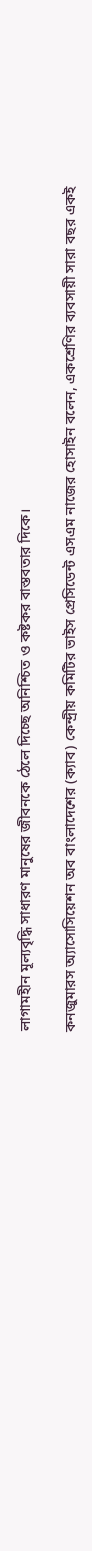লাগামহীন মূল্যবৃদ্ধি সাধারণ মানুষের জীবনকে ঠেলে দিচ্ছে অনিশ্চিত ও কষ্টকর বাস্তবতার দিকে।

কনজুমারস অ্যাসোসিয়েশন অব বাংলাদেশের (ক্যাব) কেন্দ্রীয় কমিটির ভাইস প্রেসিডেন্ট এসএম নাজের হোসাইন বলেন, একশ্রেণির ব্যবসায়ী সারা বছর একই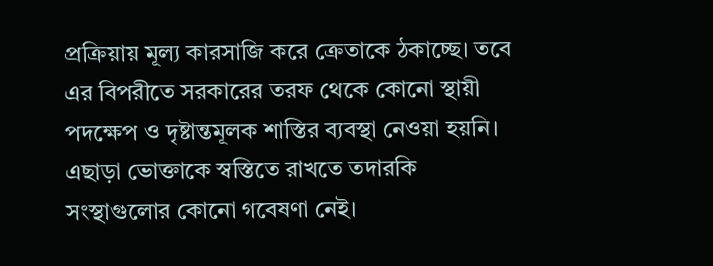প্রক্রিয়ায় মূল্য কারসাজি করে ক্রেতাকে ঠকাচ্ছে। তবে এর বিপরীতে সরকারের তরফ থেকে কোনো স্থায়ী পদক্ষেপ ও দৃষ্টান্তমূলক শাস্তির ব্যবস্থা নেওয়া হয়নি। এছাড়া ভোক্তাকে স্বস্তিতে রাখতে তদারকি সংস্থাগুলোর কোনো গবেষণা নেই।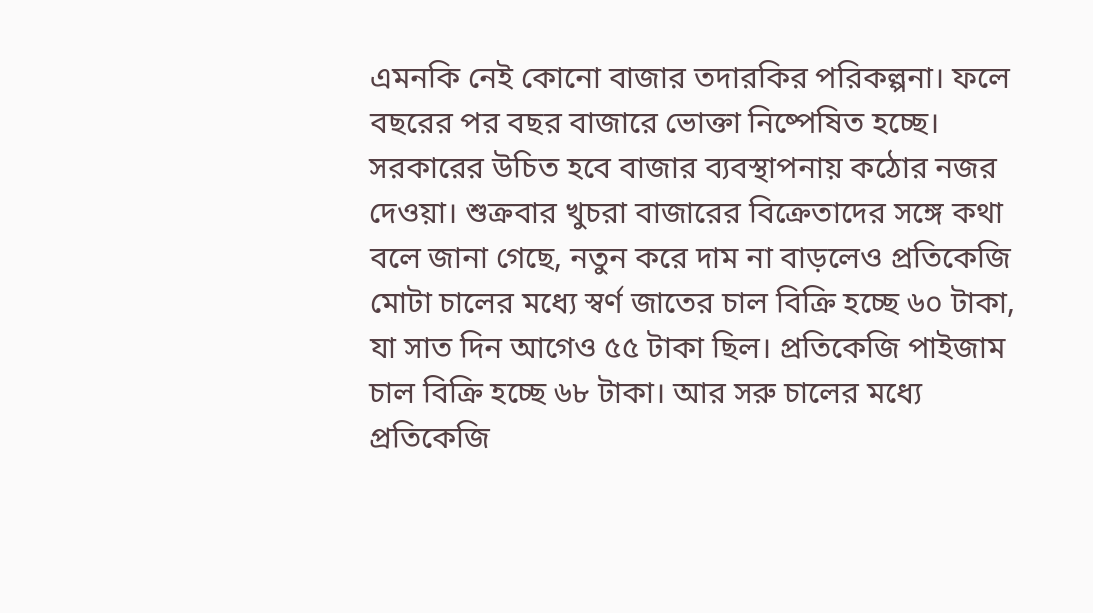এমনকি নেই কোনো বাজার তদারকির পরিকল্পনা। ফলে বছরের পর বছর বাজারে ভোক্তা নিষ্পেষিত হচ্ছে। সরকারের উচিত হবে বাজার ব্যবস্থাপনায় কঠোর নজর দেওয়া। শুক্রবার খুচরা বাজারের বিক্রেতাদের সঙ্গে কথা বলে জানা গেছে, নতুন করে দাম না বাড়লেও প্রতিকেজি মোটা চালের মধ্যে স্বর্ণ জাতের চাল বিক্রি হচ্ছে ৬০ টাকা, যা সাত দিন আগেও ৫৫ টাকা ছিল। প্রতিকেজি পাইজাম চাল বিক্রি হচ্ছে ৬৮ টাকা। আর সরু চালের মধ্যে প্রতিকেজি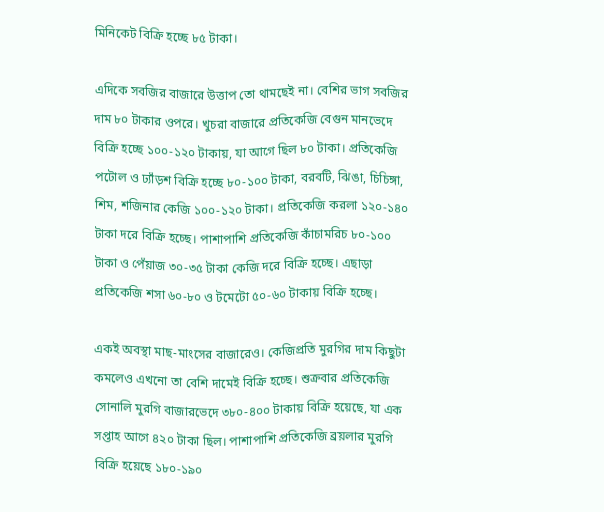মিনিকেট বিক্রি হচ্ছে ৮৫ টাকা।

এদিকে সবজির বাজারে উত্তাপ তো থামছেই না। বেশির ভাগ সবজির দাম ৮০ টাকার ওপরে। খুচরা বাজারে প্রতিকেজি বেগুন মানভেদে বিক্রি হচ্ছে ১০০-১২০ টাকায়, যা আগে ছিল ৮০ টাকা। প্রতিকেজি পটোল ও ঢ্যাঁড়শ বিক্রি হচ্ছে ৮০-১০০ টাকা, বরবটি, ঝিঙা, চিচিঙ্গা, শিম, শজিনার কেজি ১০০-১২০ টাকা। প্রতিকেজি করলা ১২০-১৪০ টাকা দরে বিক্রি হচ্ছে। পাশাপাশি প্রতিকেজি কাঁচামরিচ ৮০-১০০ টাকা ও পেঁয়াজ ৩০-৩৫ টাকা কেজি দরে বিক্রি হচ্ছে। এছাড়া প্রতিকেজি শসা ৬০-৮০ ও টমেটো ৫০-৬০ টাকায় বিক্রি হচ্ছে।

একই অবস্থা মাছ-মাংসের বাজারেও। কেজিপ্রতি মুরগির দাম কিছুটা কমলেও এখনো তা বেশি দামেই বিক্রি হচ্ছে। শুক্রবার প্রতিকেজি সোনালি মুরগি বাজারভেদে ৩৮০-৪০০ টাকায় বিক্রি হয়েছে, যা এক সপ্তাহ আগে ৪২০ টাকা ছিল। পাশাপাশি প্রতিকেজি ব্রয়লার মুরগি বিক্রি হয়েছে ১৮০-১৯০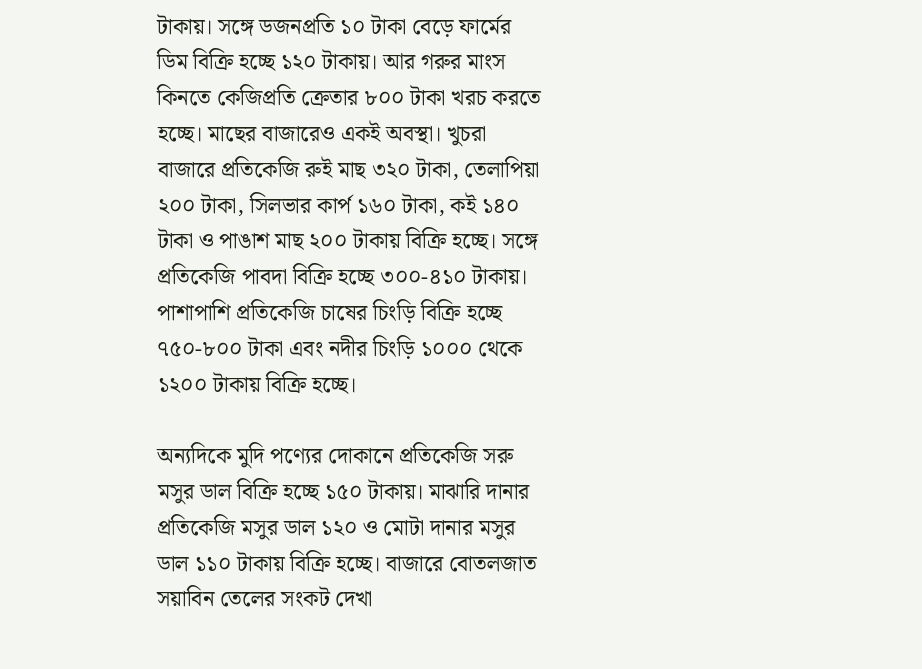টাকায়। সঙ্গে ডজনপ্রতি ১০ টাকা বেড়ে ফার্মের ডিম বিক্রি হচ্ছে ১২০ টাকায়। আর গরুর মাংস কিনতে কেজিপ্রতি ক্রেতার ৮০০ টাকা খরচ করতে হচ্ছে। মাছের বাজারেও একই অবস্থা। খুচরা বাজারে প্রতিকেজি রুই মাছ ৩২০ টাকা, তেলাপিয়া ২০০ টাকা, সিলভার কার্প ১৬০ টাকা, কই ১৪০ টাকা ও পাঙাশ মাছ ২০০ টাকায় বিক্রি হচ্ছে। সঙ্গে প্রতিকেজি পাবদা বিক্রি হচ্ছে ৩০০-৪১০ টাকায়। পাশাপাশি প্রতিকেজি চাষের চিংড়ি বিক্রি হচ্ছে ৭৫০-৮০০ টাকা এবং নদীর চিংড়ি ১০০০ থেকে ১২০০ টাকায় বিক্রি হচ্ছে।

অন্যদিকে মুদি পণ্যের দোকানে প্রতিকেজি সরু মসুর ডাল বিক্রি হচ্ছে ১৫০ টাকায়। মাঝারি দানার প্রতিকেজি মসুর ডাল ১২০ ও মোটা দানার মসুর ডাল ১১০ টাকায় বিক্রি হচ্ছে। বাজারে বোতলজাত সয়াবিন তেলের সংকট দেখা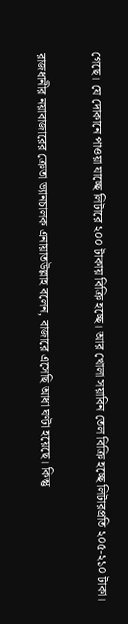গেছে। যে দোকানে পাওয়া যাচ্ছে লিটারে ২০০ টাকায় বিক্রি হচ্ছে। আর খোলা সয়াবিন তেল বিক্রি হচ্ছে লিটারপ্রতি ২০৫-২১০ টাকা।

রাজধানীর নয়াবাজারের ক্রেতা ভ্যানচালক এনায়াতউল্লাহ বলেন, বাজারে এসেছি আধা ঘণ্টা হয়েছে। কিন্তু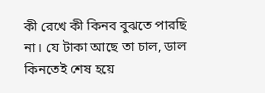কী রেখে কী কিনব বুঝতে পারছি না। যে টাকা আছে তা চাল, ডাল কিনতেই শেষ হয়ে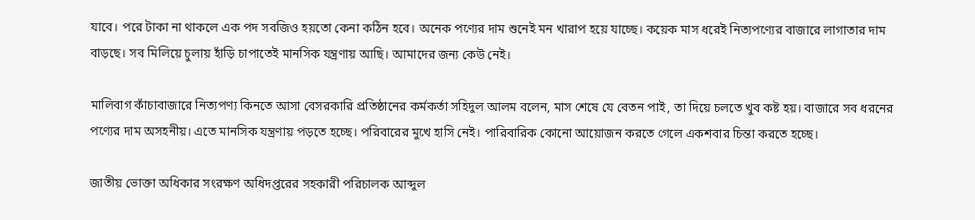যাবে। পরে টাকা না থাকলে এক পদ সবজিও হয়তো কেনা কঠিন হবে। অনেক পণ্যের দাম শুনেই মন খারাপ হয়ে যাচ্ছে। কয়েক মাস ধরেই নিত্যপণ্যের বাজারে লাগাতার দাম বাড়ছে। সব মিলিয়ে চুলায় হাঁড়ি চাপাতেই মানসিক যন্ত্রণায় আছি। আমাদের জন্য কেউ নেই।

মালিবাগ কাঁচাবাজারে নিত্যপণ্য কিনতে আসা বেসরকারি প্রতিষ্ঠানের কর্মকর্তা সহিদুল আলম বলেন, মাস শেষে যে বেতন পাই, তা দিয়ে চলতে খুব কষ্ট হয়। বাজারে সব ধরনের পণ্যের দাম অসহনীয়। এতে মানসিক যন্ত্রণায় পড়তে হচ্ছে। পরিবারের মুখে হাসি নেই। পারিবারিক কোনো আয়োজন করতে গেলে একশবার চিন্তা করতে হচ্ছে।

জাতীয় ভোক্তা অধিকার সংরক্ষণ অধিদপ্তরের সহকারী পরিচালক আব্দুল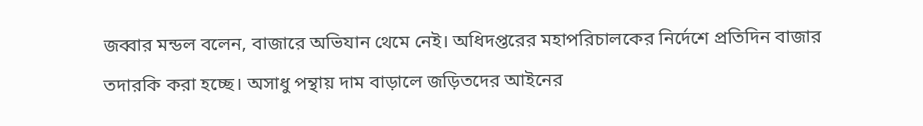জব্বার মন্ডল বলেন, বাজারে অভিযান থেমে নেই। অধিদপ্তরের মহাপরিচালকের নির্দেশে প্রতিদিন বাজার তদারকি করা হচ্ছে। অসাধু পন্থায় দাম বাড়ালে জড়িতদের আইনের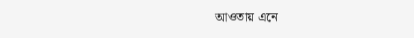আওতায় এনে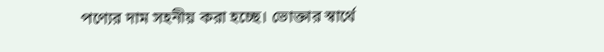পণ্যের দাম সহনীয় করা হচ্ছে। ভোক্তার স্বার্থে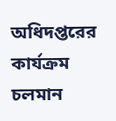অধিদপ্তরের কার্যক্রম চলমান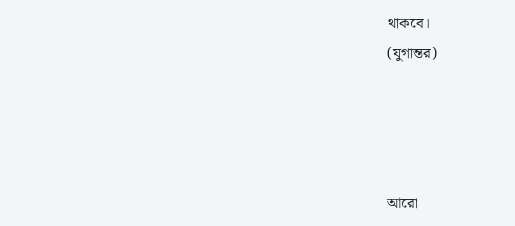থাকবে।
(যুগান্তর)




আরো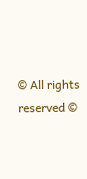© All rights reserved ©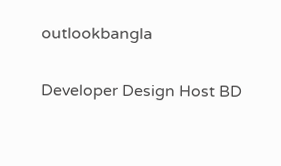outlookbangla

Developer Design Host BD